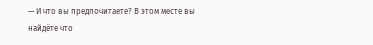— И что вы предпочитаете? В этом месте вы найдёте что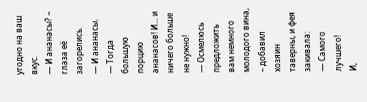угодно на ваш вкус.
— И ананасы? – глаза её загорелись.
— И ананасы.
— Тогда большую порцию ананасов! И… и ничего больше не нужно!
— Осмелюсь предложить вам немного молодого вина, – добавил хозяин таверны, и фея закивала:
— Самого лучшего!
И,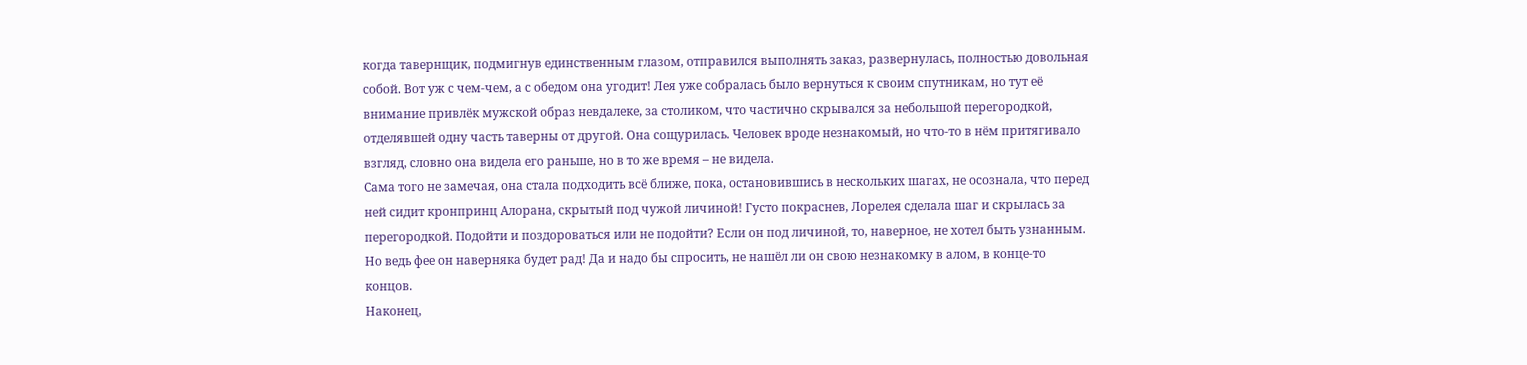когда тавернщик, подмигнув единственным глазом, отправился выполнять заказ, развернулась, полностью довольная собой. Вот уж с чем-чем, а с обедом она угодит! Лея уже собралась было вернуться к своим спутникам, но тут её внимание привлёк мужской образ невдалеке, за столиком, что частично скрывался за небольшой перегородкой, отделявшей одну часть таверны от другой. Она сощурилась. Человек вроде незнакомый, но что-то в нём притягивало взгляд, словно она видела его раньше, но в то же время – не видела.
Сама того не замечая, она стала подходить всё ближе, пока, остановившись в нескольких шагах, не осознала, что перед ней сидит кронпринц Алорана, скрытый под чужой личиной! Густо покраснев, Лорелея сделала шаг и скрылась за перегородкой. Подойти и поздороваться или не подойти? Если он под личиной, то, наверное, не хотел быть узнанным. Но ведь фее он наверняка будет рад! Да и надо бы спросить, не нашёл ли он свою незнакомку в алом, в конце-то концов.
Наконец,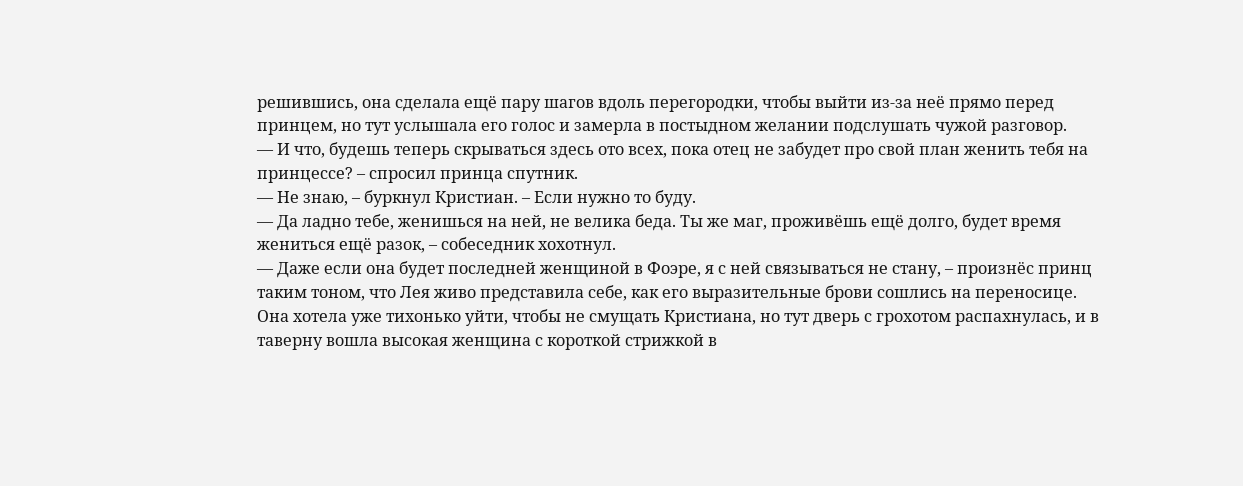решившись, она сделала ещё пару шагов вдоль перегородки, чтобы выйти из-за неё прямо перед принцем, но тут услышала его голос и замерла в постыдном желании подслушать чужой разговор.
— И что, будешь теперь скрываться здесь ото всех, пока отец не забудет про свой план женить тебя на принцессе? – спросил принца спутник.
— Не знаю, – буркнул Кристиан. – Если нужно то буду.
— Да ладно тебе, женишься на ней, не велика беда. Ты же маг, проживёшь ещё долго, будет время жениться ещё разок, – собеседник хохотнул.
— Даже если она будет последней женщиной в Фоэре, я с ней связываться не стану, – произнёс принц таким тоном, что Лея живо представила себе, как его выразительные брови сошлись на переносице.
Она хотела уже тихонько уйти, чтобы не смущать Кристиана, но тут дверь с грохотом распахнулась, и в таверну вошла высокая женщина с короткой стрижкой в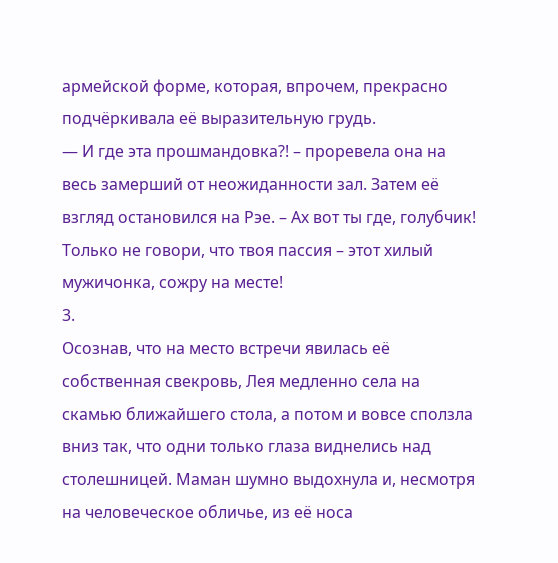армейской форме, которая, впрочем, прекрасно подчёркивала её выразительную грудь.
— И где эта прошмандовка?! – проревела она на весь замерший от неожиданности зал. Затем её взгляд остановился на Рэе. – Ах вот ты где, голубчик! Только не говори, что твоя пассия – этот хилый мужичонка, сожру на месте!
3.
Осознав, что на место встречи явилась её собственная свекровь, Лея медленно села на скамью ближайшего стола, а потом и вовсе сползла вниз так, что одни только глаза виднелись над столешницей. Маман шумно выдохнула и, несмотря на человеческое обличье, из её носа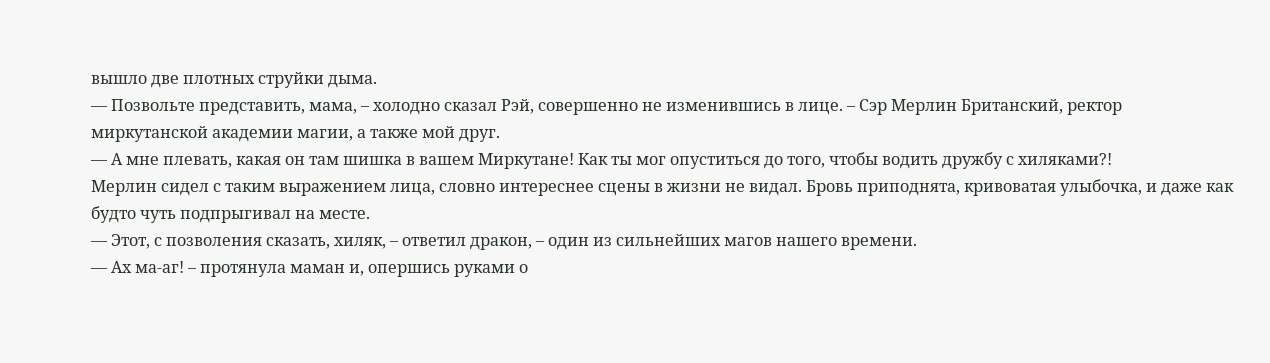вышло две плотных струйки дыма.
— Позвольте представить, мама, – холодно сказал Рэй, совершенно не изменившись в лице. – Сэр Мерлин Британский, ректор миркутанской академии магии, а также мой друг.
— А мне плевать, какая он там шишка в вашем Миркутане! Как ты мог опуститься до того, чтобы водить дружбу с хиляками?!
Мерлин сидел с таким выражением лица, словно интереснее сцены в жизни не видал. Бровь приподнята, кривоватая улыбочка, и даже как будто чуть подпрыгивал на месте.
— Этот, с позволения сказать, хиляк, – ответил дракон, – один из сильнейших магов нашего времени.
— Ах ма-аг! – протянула маман и, опершись руками о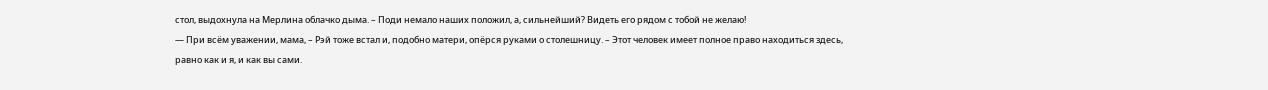стол, выдохнула на Мерлина облачко дыма. – Поди немало наших положил, а, сильнейший? Видеть его рядом с тобой не желаю!
— При всём уважении, мама, – Рэй тоже встал и, подобно матери, опёрся руками о столешницу. – Этот человек имеет полное право находиться здесь, равно как и я, и как вы сами.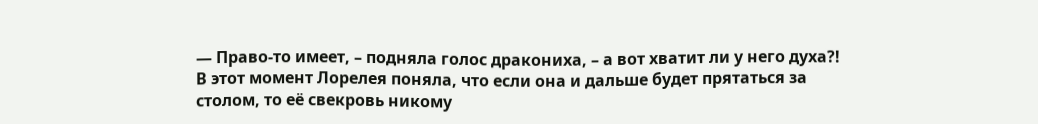— Право-то имеет, – подняла голос дракониха, – а вот хватит ли у него духа?!
В этот момент Лорелея поняла, что если она и дальше будет прятаться за столом, то её свекровь никому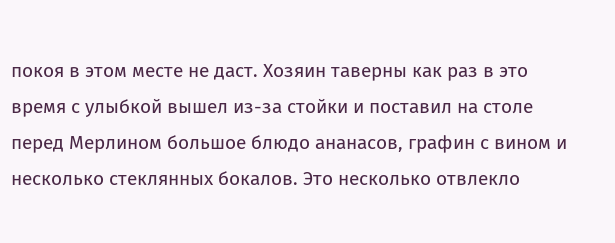покоя в этом месте не даст. Хозяин таверны как раз в это время с улыбкой вышел из-за стойки и поставил на столе перед Мерлином большое блюдо ананасов, графин с вином и несколько стеклянных бокалов. Это несколько отвлекло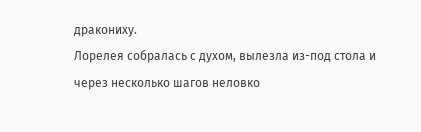дракониху.
Лорелея собралась с духом, вылезла из-под стола и через несколько шагов неловко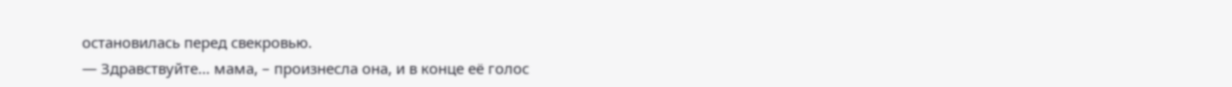остановилась перед свекровью.
— Здравствуйте… мама, – произнесла она, и в конце её голос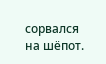сорвался на шёпот.